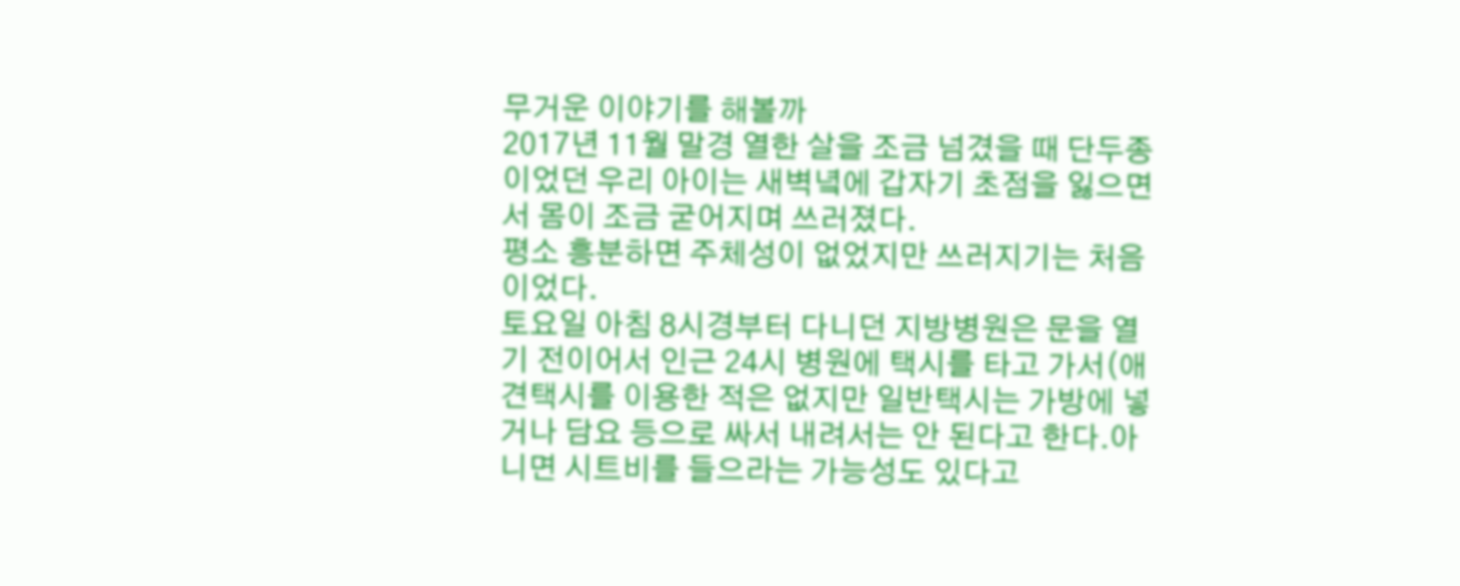무거운 이야기를 해볼까
2017년 11월 말경 열한 살을 조금 넘겼을 때 단두종이었던 우리 아이는 새벽녘에 갑자기 초점을 잃으면서 몸이 조금 굳어지며 쓰러졌다.
평소 흥분하면 주체성이 없었지만 쓰러지기는 처음이었다.
토요일 아침 8시경부터 다니던 지방병원은 문을 열기 전이어서 인근 24시 병원에 택시를 타고 가서(애견택시를 이용한 적은 없지만 일반택시는 가방에 넣거나 담요 등으로 싸서 내려서는 안 된다고 한다.아니면 시트비를 들으라는 가능성도 있다고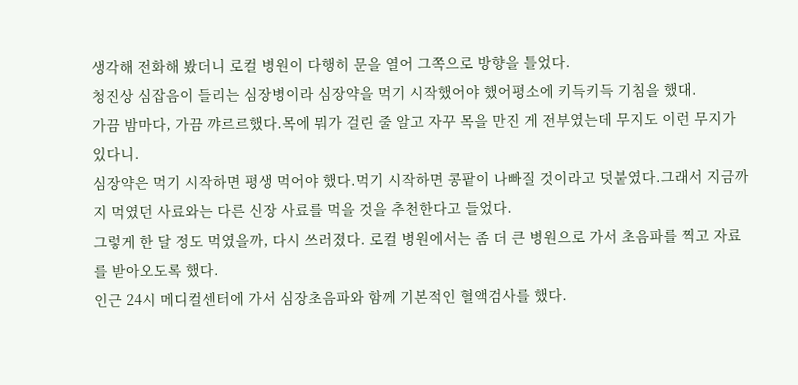생각해 전화해 봤더니 로컬 병원이 다행히 문을 열어 그쪽으로 방향을 틀었다.
청진상 심잡음이 들리는 심장병이라 심장약을 먹기 시작했어야 했어평소에 키득키득 기침을 했대.
가끔 밤마다, 가끔 꺄르르했다.목에 뭐가 걸린 줄 알고 자꾸 목을 만진 게 전부였는데 무지도 이런 무지가 있다니.
심장약은 먹기 시작하면 평생 먹어야 했다.먹기 시작하면 콩팥이 나빠질 것이라고 덧붙였다.그래서 지금까지 먹였던 사료와는 다른 신장 사료를 먹을 것을 추천한다고 들었다.
그렇게 한 달 정도 먹였을까, 다시 쓰러졌다. 로컬 병원에서는 좀 더 큰 병원으로 가서 초음파를 찍고 자료를 받아오도록 했다.
인근 24시 메디컬센터에 가서 심장초음파와 함께 기본적인 혈액검사를 했다.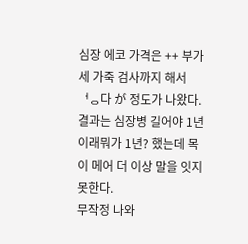심장 에코 가격은 ++ 부가세 가죽 검사까지 해서 ᅥᆼ다 が 정도가 나왔다.
결과는 심장병 길어야 1년이래뭐가 1년? 했는데 목이 메어 더 이상 말을 잇지 못한다.
무작정 나와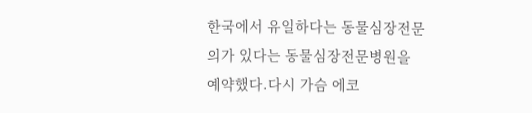한국에서 유일하다는 동물심장전문의가 있다는 동물심장전문병원을 예약했다.다시 가슴 에코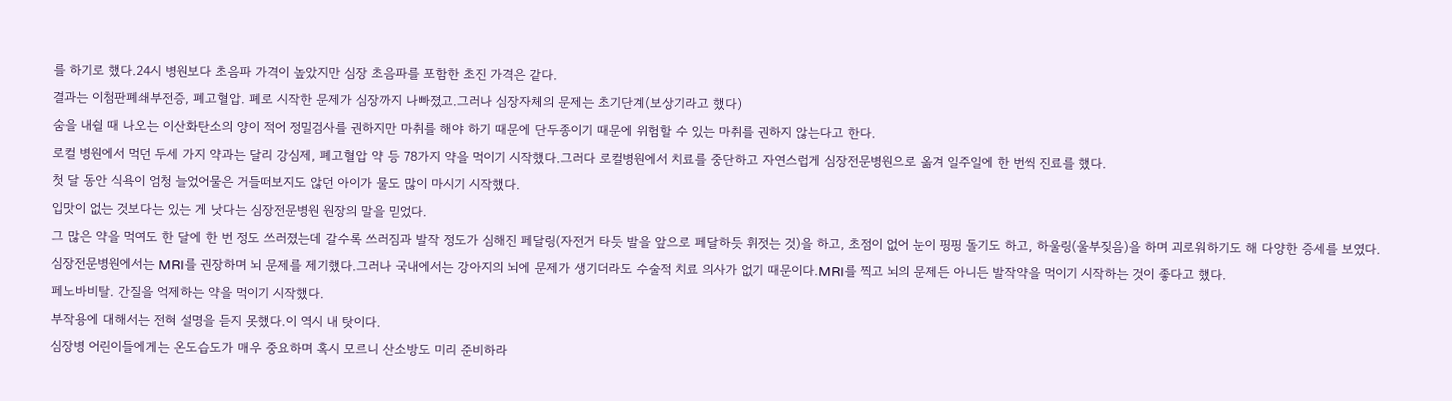를 하기로 했다.24시 병원보다 초음파 가격이 높았지만 심장 초음파를 포함한 초진 가격은 같다.
결과는 이첨판폐쇄부전증, 폐고혈압. 폐로 시작한 문제가 심장까지 나빠졌고.그러나 심장자체의 문제는 초기단계(보상기라고 했다)
숨을 내쉴 때 나오는 이산화탄소의 양이 적어 정밀검사를 권하지만 마취를 해야 하기 때문에 단두종이기 때문에 위험할 수 있는 마취를 권하지 않는다고 한다.
로컬 병원에서 먹던 두세 가지 약과는 달리 강심제, 폐고혈압 약 등 78가지 약을 먹이기 시작했다.그러다 로컬병원에서 치료를 중단하고 자연스럽게 심장전문병원으로 옮겨 일주일에 한 번씩 진료를 했다.
첫 달 동안 식욕이 엄청 늘었어물은 거들떠보지도 않던 아이가 물도 많이 마시기 시작했다.
입맛이 없는 것보다는 있는 게 낫다는 심장전문병원 원장의 말을 믿었다.
그 많은 약을 먹여도 한 달에 한 번 정도 쓰러졌는데 갈수록 쓰러짐과 발작 정도가 심해진 페달링(자전거 타듯 발을 앞으로 페달하듯 휘젓는 것)을 하고, 초점이 없어 눈이 핑핑 돌기도 하고, 하울링(울부짖음)을 하며 괴로워하기도 해 다양한 증세를 보였다.
심장전문병원에서는 MRI를 권장하며 뇌 문제를 제기했다.그러나 국내에서는 강아지의 뇌에 문제가 생기더라도 수술적 치료 의사가 없기 때문이다.MRI를 찍고 뇌의 문제든 아니든 발작약을 먹이기 시작하는 것이 좋다고 했다.
페노바비탈. 간질을 억제하는 약을 먹이기 시작했다.
부작용에 대해서는 전혀 설명을 듣지 못했다.이 역시 내 탓이다.
심장병 어린이들에게는 온도습도가 매우 중요하며 혹시 모르니 산소방도 미리 준비하라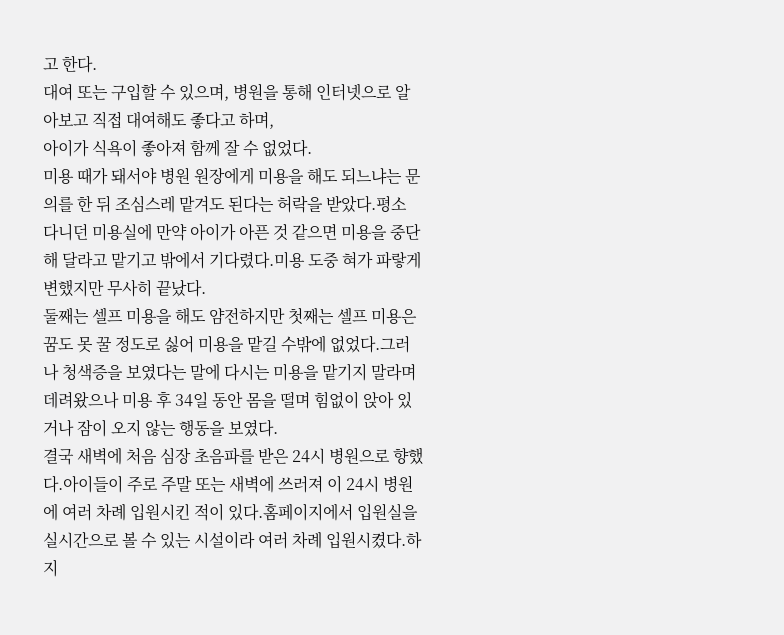고 한다.
대여 또는 구입할 수 있으며, 병원을 통해 인터넷으로 알아보고 직접 대여해도 좋다고 하며,
아이가 식욕이 좋아져 함께 잘 수 없었다.
미용 때가 돼서야 병원 원장에게 미용을 해도 되느냐는 문의를 한 뒤 조심스레 맡겨도 된다는 허락을 받았다.평소 다니던 미용실에 만약 아이가 아픈 것 같으면 미용을 중단해 달라고 맡기고 밖에서 기다렸다.미용 도중 혀가 파랗게 변했지만 무사히 끝났다.
둘째는 셀프 미용을 해도 얌전하지만 첫째는 셀프 미용은 꿈도 못 꿀 정도로 싫어 미용을 맡길 수밖에 없었다.그러나 청색증을 보였다는 말에 다시는 미용을 맡기지 말라며 데려왔으나 미용 후 34일 동안 몸을 떨며 힘없이 앉아 있거나 잠이 오지 않는 행동을 보였다.
결국 새벽에 처음 심장 초음파를 받은 24시 병원으로 향했다.아이들이 주로 주말 또는 새벽에 쓰러져 이 24시 병원에 여러 차례 입원시킨 적이 있다.홈페이지에서 입원실을 실시간으로 볼 수 있는 시설이라 여러 차례 입원시켰다.하지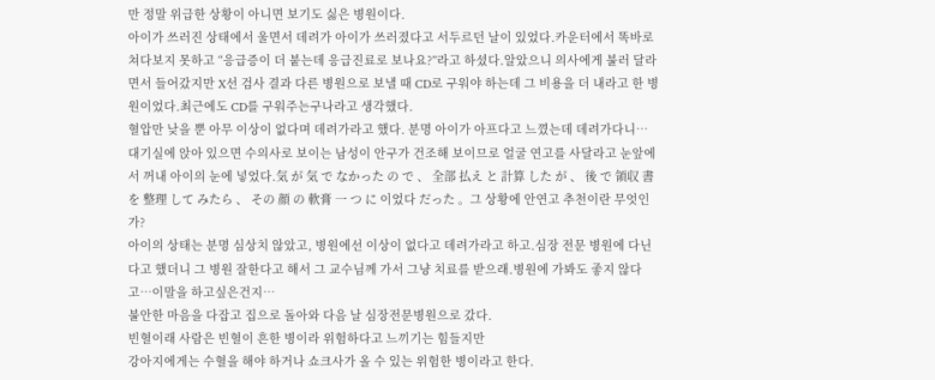만 정말 위급한 상황이 아니면 보기도 싫은 병원이다.
아이가 쓰러진 상태에서 울면서 데려가 아이가 쓰러졌다고 서두르던 날이 있었다.카운터에서 똑바로 쳐다보지 못하고 “응급증이 더 붙는데 응급진료로 보나요?”라고 하셨다.알았으니 의사에게 불러 달라면서 들어갔지만 X선 검사 결과 다른 병원으로 보낼 때 CD로 구워야 하는데 그 비용을 더 내라고 한 병원이었다.최근에도 CD를 구워주는구나라고 생각했다.
혈압만 낮을 뿐 아무 이상이 없다며 데려가라고 했다. 분명 아이가 아프다고 느꼈는데 데려가다니…
대기실에 앉아 있으면 수의사로 보이는 남성이 안구가 건조해 보이므로 얼굴 연고를 사달라고 눈앞에서 꺼내 아이의 눈에 넣었다.気 が 気 で なかった の で 、 全部 払え と 計算 した が 、 後 で 領収 書 を 整理 して みたら 、 その 顔 の 軟膏 一 つ に 이었다 だった 。그 상황에 안연고 추천이란 무엇인가?
아이의 상태는 분명 심상치 않았고, 병원에선 이상이 없다고 데려가라고 하고.심장 전문 병원에 다닌다고 했더니 그 병원 잘한다고 해서 그 교수님께 가서 그냥 치료를 받으래.병원에 가봐도 좋지 않다고…이말을 하고싶은건지…
불안한 마음을 다잡고 집으로 돌아와 다음 날 심장전문병원으로 갔다.
빈혈이래 사람은 빈혈이 흔한 병이라 위험하다고 느끼기는 힘들지만
강아지에게는 수혈을 해야 하거나 쇼크사가 올 수 있는 위험한 병이라고 한다.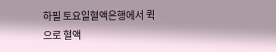하필 토요일혈액은행에서 퀵으로 혈액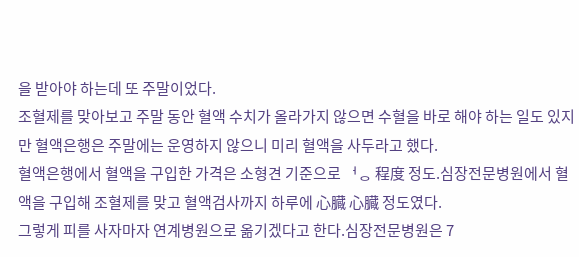을 받아야 하는데 또 주말이었다.
조혈제를 맞아보고 주말 동안 혈액 수치가 올라가지 않으면 수혈을 바로 해야 하는 일도 있지만 혈액은행은 주말에는 운영하지 않으니 미리 혈액을 사두라고 했다.
혈액은행에서 혈액을 구입한 가격은 소형견 기준으로 ᅥᆼ 程度 정도.심장전문병원에서 혈액을 구입해 조혈제를 맞고 혈액검사까지 하루에 心臓 心臓 정도였다.
그렇게 피를 사자마자 연계병원으로 옮기겠다고 한다.심장전문병원은 7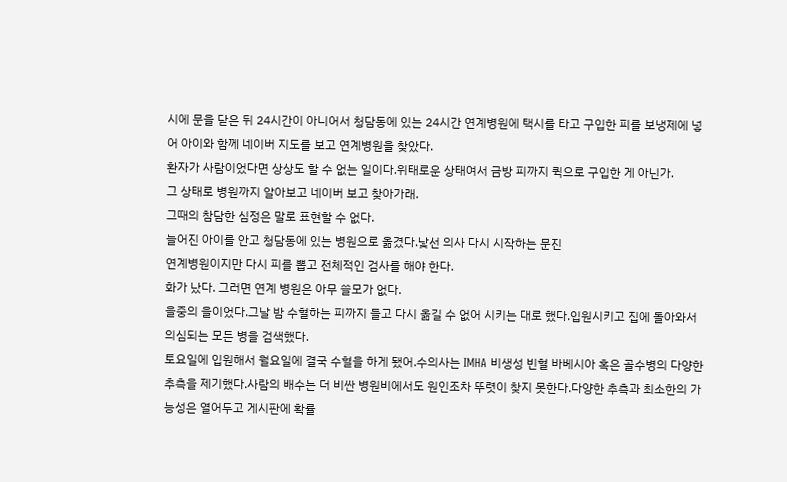시에 문을 닫은 뒤 24시간이 아니어서 청담동에 있는 24시간 연계병원에 택시를 타고 구입한 피를 보냉제에 넣어 아이와 함께 네이버 지도를 보고 연계병원을 찾았다.
환자가 사람이었다면 상상도 할 수 없는 일이다.위태로운 상태여서 금방 피까지 퀵으로 구입한 게 아닌가.
그 상태로 병원까지 알아보고 네이버 보고 찾아가래.
그때의 참담한 심정은 말로 표현할 수 없다.
늘어진 아이를 안고 청담동에 있는 병원으로 옮겼다.낯선 의사 다시 시작하는 문진
연계병원이지만 다시 피를 뽑고 전체적인 검사를 해야 한다.
화가 났다. 그러면 연계 병원은 아무 쓸모가 없다.
을중의 을이었다.그날 밤 수혈하는 피까지 들고 다시 옮길 수 없어 시키는 대로 했다.입원시키고 집에 돌아와서 의심되는 모든 병을 검색했다.
토요일에 입원해서 월요일에 결국 수혈을 하게 됐어.수의사는 IMHA 비생성 빈혈 바베시아 혹은 골수병의 다양한 추측을 제기했다.사람의 배수는 더 비싼 병원비에서도 원인조차 뚜렷이 찾지 못한다.다양한 추측과 최소한의 가능성은 열어두고 게시판에 확률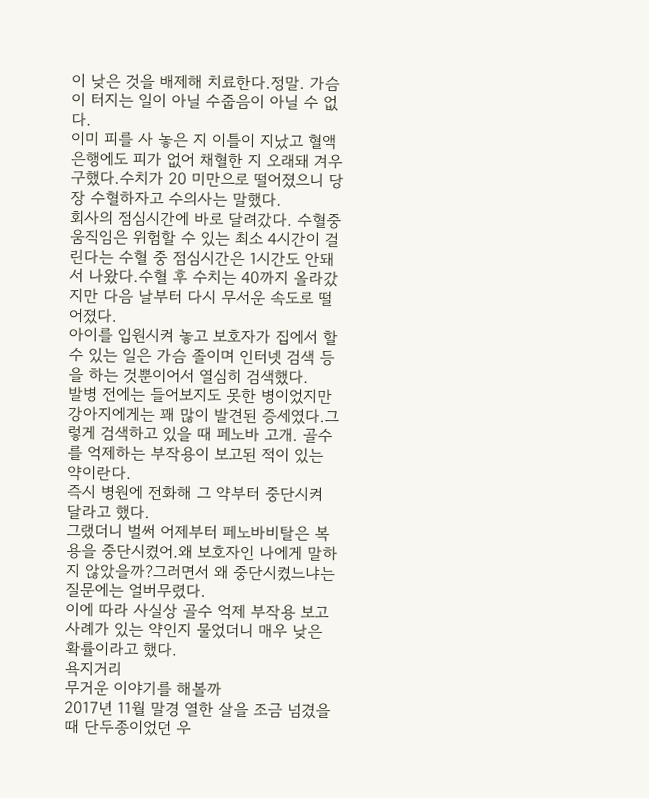이 낮은 것을 배제해 치료한다.정말. 가슴이 터지는 일이 아닐 수줍음이 아닐 수 없다.
이미 피를 사 놓은 지 이틀이 지났고 혈액은행에도 피가 없어 채혈한 지 오래돼 겨우 구했다.수치가 20 미만으로 떨어졌으니 당장 수혈하자고 수의사는 말했다.
회사의 점심시간에 바로 달려갔다. 수혈중 움직임은 위험할 수 있는 최소 4시간이 걸린다는 수혈 중 점심시간은 1시간도 안돼서 나왔다.수혈 후 수치는 40까지 올라갔지만 다음 날부터 다시 무서운 속도로 떨어졌다.
아이를 입원시켜 놓고 보호자가 집에서 할 수 있는 일은 가슴 졸이며 인터넷 검색 등을 하는 것뿐이어서 열심히 검색했다.
발병 전에는 들어보지도 못한 병이었지만 강아지에게는 꽤 많이 발견된 증세였다.그렇게 검색하고 있을 때 페노바 고개. 골수를 억제하는 부작용이 보고된 적이 있는 약이란다.
즉시 병원에 전화해 그 약부터 중단시켜 달라고 했다.
그랬더니 벌써 어제부터 페노바비탈은 복용을 중단시켰어.왜 보호자인 나에게 말하지 않았을까?그러면서 왜 중단시켰느냐는 질문에는 얼버무렸다.
이에 따라 사실상 골수 억제 부작용 보고 사례가 있는 약인지 물었더니 매우 낮은 확률이라고 했다.
욕지거리
무거운 이야기를 해볼까
2017년 11월 말경 열한 살을 조금 넘겼을 때 단두종이었던 우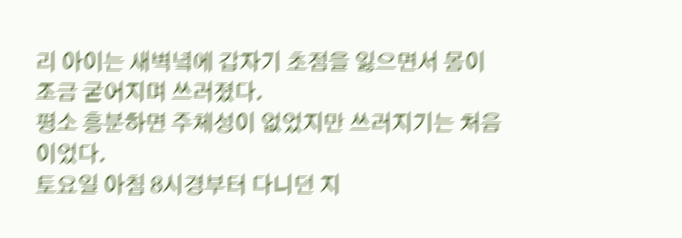리 아이는 새벽녘에 갑자기 초점을 잃으면서 몸이 조금 굳어지며 쓰러졌다.
평소 흥분하면 주체성이 없었지만 쓰러지기는 처음이었다.
토요일 아침 8시경부터 다니던 지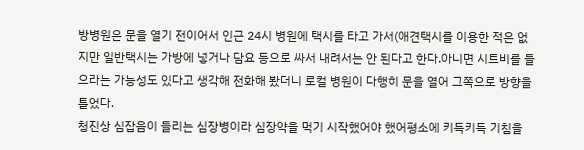방병원은 문을 열기 전이어서 인근 24시 병원에 택시를 타고 가서(애견택시를 이용한 적은 없지만 일반택시는 가방에 넣거나 담요 등으로 싸서 내려서는 안 된다고 한다.아니면 시트비를 들으라는 가능성도 있다고 생각해 전화해 봤더니 로컬 병원이 다행히 문을 열어 그쪽으로 방향을 틀었다.
청진상 심잡음이 들리는 심장병이라 심장약을 먹기 시작했어야 했어평소에 키득키득 기침을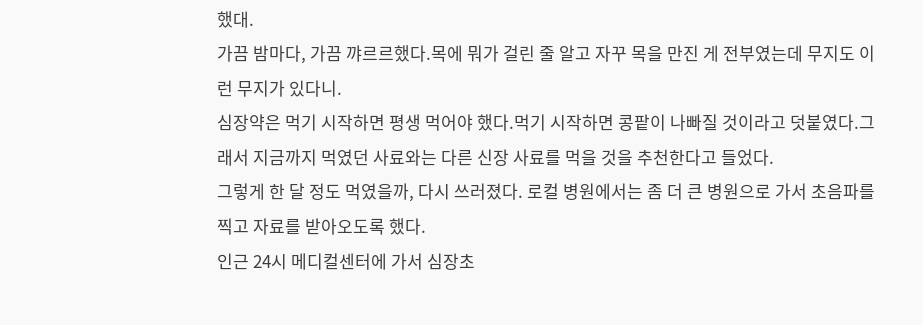했대.
가끔 밤마다, 가끔 꺄르르했다.목에 뭐가 걸린 줄 알고 자꾸 목을 만진 게 전부였는데 무지도 이런 무지가 있다니.
심장약은 먹기 시작하면 평생 먹어야 했다.먹기 시작하면 콩팥이 나빠질 것이라고 덧붙였다.그래서 지금까지 먹였던 사료와는 다른 신장 사료를 먹을 것을 추천한다고 들었다.
그렇게 한 달 정도 먹였을까, 다시 쓰러졌다. 로컬 병원에서는 좀 더 큰 병원으로 가서 초음파를 찍고 자료를 받아오도록 했다.
인근 24시 메디컬센터에 가서 심장초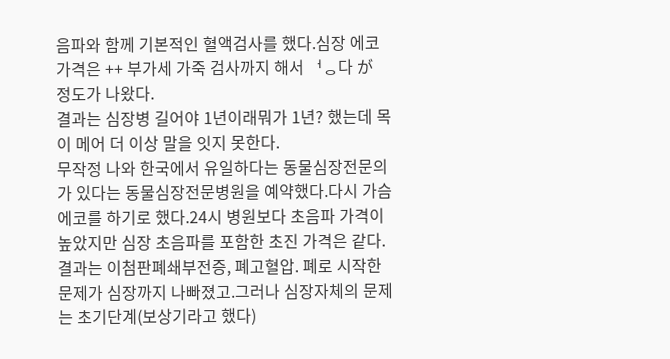음파와 함께 기본적인 혈액검사를 했다.심장 에코 가격은 ++ 부가세 가죽 검사까지 해서 ᅥᆼ다 が 정도가 나왔다.
결과는 심장병 길어야 1년이래뭐가 1년? 했는데 목이 메어 더 이상 말을 잇지 못한다.
무작정 나와 한국에서 유일하다는 동물심장전문의가 있다는 동물심장전문병원을 예약했다.다시 가슴 에코를 하기로 했다.24시 병원보다 초음파 가격이 높았지만 심장 초음파를 포함한 초진 가격은 같다.
결과는 이첨판폐쇄부전증, 폐고혈압. 폐로 시작한 문제가 심장까지 나빠졌고.그러나 심장자체의 문제는 초기단계(보상기라고 했다)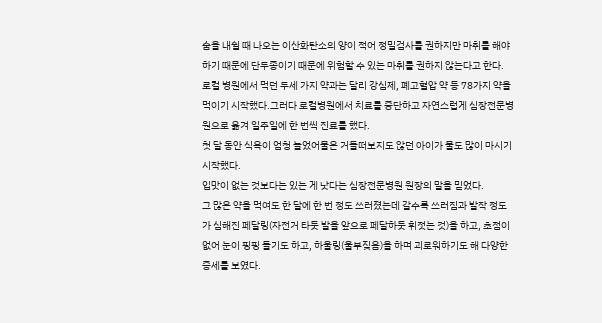숨을 내쉴 때 나오는 이산화탄소의 양이 적어 정밀검사를 권하지만 마취를 해야 하기 때문에 단두종이기 때문에 위험할 수 있는 마취를 권하지 않는다고 한다.
로컬 병원에서 먹던 두세 가지 약과는 달리 강심제, 폐고혈압 약 등 78가지 약을 먹이기 시작했다.그러다 로컬병원에서 치료를 중단하고 자연스럽게 심장전문병원으로 옮겨 일주일에 한 번씩 진료를 했다.
첫 달 동안 식욕이 엄청 늘었어물은 거들떠보지도 않던 아이가 물도 많이 마시기 시작했다.
입맛이 없는 것보다는 있는 게 낫다는 심장전문병원 원장의 말을 믿었다.
그 많은 약을 먹여도 한 달에 한 번 정도 쓰러졌는데 갈수록 쓰러짐과 발작 정도가 심해진 페달링(자전거 타듯 발을 앞으로 페달하듯 휘젓는 것)을 하고, 초점이 없어 눈이 핑핑 돌기도 하고, 하울링(울부짖음)을 하며 괴로워하기도 해 다양한 증세를 보였다.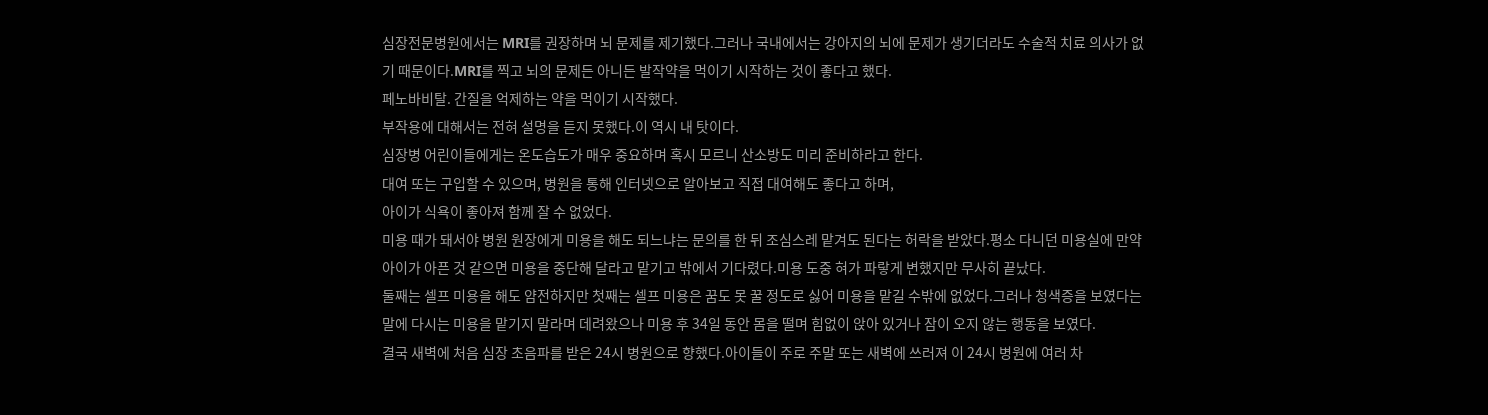심장전문병원에서는 MRI를 권장하며 뇌 문제를 제기했다.그러나 국내에서는 강아지의 뇌에 문제가 생기더라도 수술적 치료 의사가 없기 때문이다.MRI를 찍고 뇌의 문제든 아니든 발작약을 먹이기 시작하는 것이 좋다고 했다.
페노바비탈. 간질을 억제하는 약을 먹이기 시작했다.
부작용에 대해서는 전혀 설명을 듣지 못했다.이 역시 내 탓이다.
심장병 어린이들에게는 온도습도가 매우 중요하며 혹시 모르니 산소방도 미리 준비하라고 한다.
대여 또는 구입할 수 있으며, 병원을 통해 인터넷으로 알아보고 직접 대여해도 좋다고 하며,
아이가 식욕이 좋아져 함께 잘 수 없었다.
미용 때가 돼서야 병원 원장에게 미용을 해도 되느냐는 문의를 한 뒤 조심스레 맡겨도 된다는 허락을 받았다.평소 다니던 미용실에 만약 아이가 아픈 것 같으면 미용을 중단해 달라고 맡기고 밖에서 기다렸다.미용 도중 혀가 파랗게 변했지만 무사히 끝났다.
둘째는 셀프 미용을 해도 얌전하지만 첫째는 셀프 미용은 꿈도 못 꿀 정도로 싫어 미용을 맡길 수밖에 없었다.그러나 청색증을 보였다는 말에 다시는 미용을 맡기지 말라며 데려왔으나 미용 후 34일 동안 몸을 떨며 힘없이 앉아 있거나 잠이 오지 않는 행동을 보였다.
결국 새벽에 처음 심장 초음파를 받은 24시 병원으로 향했다.아이들이 주로 주말 또는 새벽에 쓰러져 이 24시 병원에 여러 차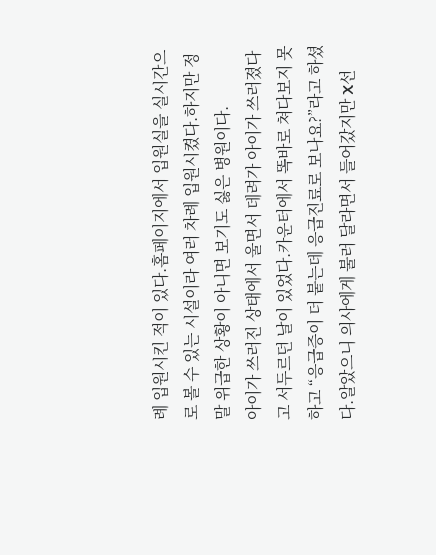례 입원시킨 적이 있다.홈페이지에서 입원실을 실시간으로 볼 수 있는 시설이라 여러 차례 입원시켰다.하지만 정말 위급한 상황이 아니면 보기도 싫은 병원이다.
아이가 쓰러진 상태에서 울면서 데려가 아이가 쓰러졌다고 서두르던 날이 있었다.카운터에서 똑바로 쳐다보지 못하고 “응급증이 더 붙는데 응급진료로 보나요?”라고 하셨다.알았으니 의사에게 불러 달라면서 들어갔지만 X선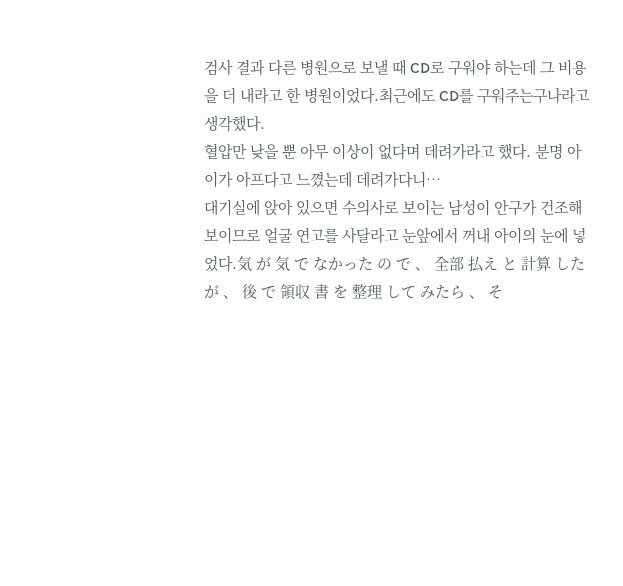검사 결과 다른 병원으로 보낼 때 CD로 구워야 하는데 그 비용을 더 내라고 한 병원이었다.최근에도 CD를 구워주는구나라고 생각했다.
혈압만 낮을 뿐 아무 이상이 없다며 데려가라고 했다. 분명 아이가 아프다고 느꼈는데 데려가다니…
대기실에 앉아 있으면 수의사로 보이는 남성이 안구가 건조해 보이므로 얼굴 연고를 사달라고 눈앞에서 꺼내 아이의 눈에 넣었다.気 が 気 で なかった の で 、 全部 払え と 計算 した が 、 後 で 領収 書 を 整理 して みたら 、 そ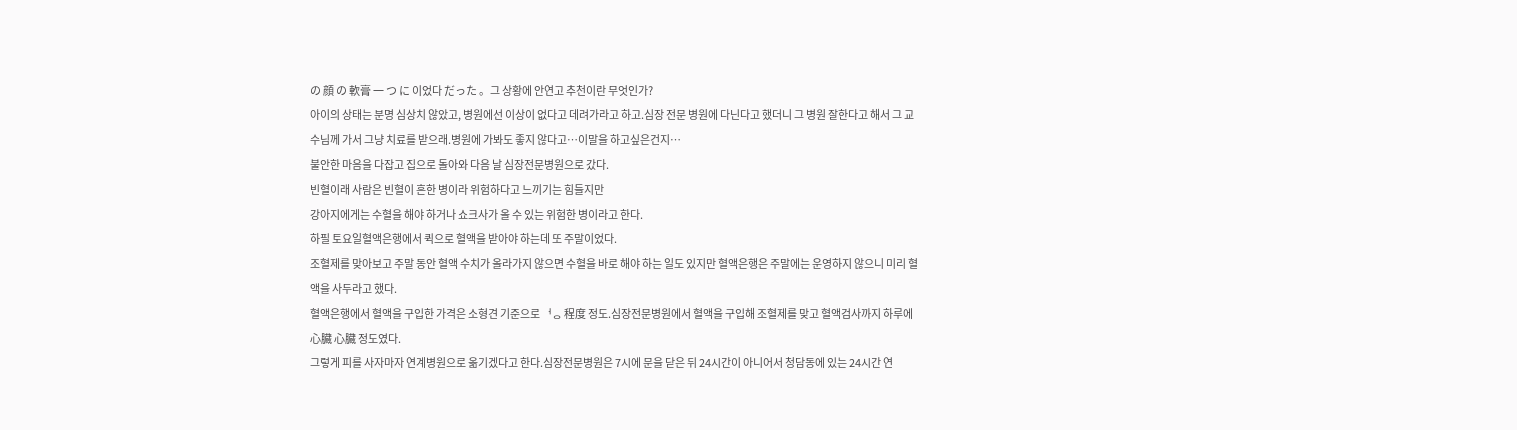の 顔 の 軟膏 一 つ に 이었다 だった 。그 상황에 안연고 추천이란 무엇인가?
아이의 상태는 분명 심상치 않았고, 병원에선 이상이 없다고 데려가라고 하고.심장 전문 병원에 다닌다고 했더니 그 병원 잘한다고 해서 그 교수님께 가서 그냥 치료를 받으래.병원에 가봐도 좋지 않다고…이말을 하고싶은건지…
불안한 마음을 다잡고 집으로 돌아와 다음 날 심장전문병원으로 갔다.
빈혈이래 사람은 빈혈이 흔한 병이라 위험하다고 느끼기는 힘들지만
강아지에게는 수혈을 해야 하거나 쇼크사가 올 수 있는 위험한 병이라고 한다.
하필 토요일혈액은행에서 퀵으로 혈액을 받아야 하는데 또 주말이었다.
조혈제를 맞아보고 주말 동안 혈액 수치가 올라가지 않으면 수혈을 바로 해야 하는 일도 있지만 혈액은행은 주말에는 운영하지 않으니 미리 혈액을 사두라고 했다.
혈액은행에서 혈액을 구입한 가격은 소형견 기준으로 ᅥᆼ 程度 정도.심장전문병원에서 혈액을 구입해 조혈제를 맞고 혈액검사까지 하루에 心臓 心臓 정도였다.
그렇게 피를 사자마자 연계병원으로 옮기겠다고 한다.심장전문병원은 7시에 문을 닫은 뒤 24시간이 아니어서 청담동에 있는 24시간 연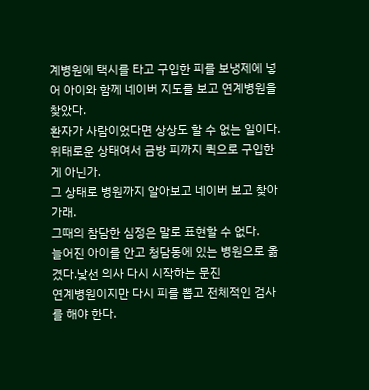계병원에 택시를 타고 구입한 피를 보냉제에 넣어 아이와 함께 네이버 지도를 보고 연계병원을 찾았다.
환자가 사람이었다면 상상도 할 수 없는 일이다.위태로운 상태여서 금방 피까지 퀵으로 구입한 게 아닌가.
그 상태로 병원까지 알아보고 네이버 보고 찾아가래.
그때의 참담한 심정은 말로 표현할 수 없다.
늘어진 아이를 안고 청담동에 있는 병원으로 옮겼다.낯선 의사 다시 시작하는 문진
연계병원이지만 다시 피를 뽑고 전체적인 검사를 해야 한다.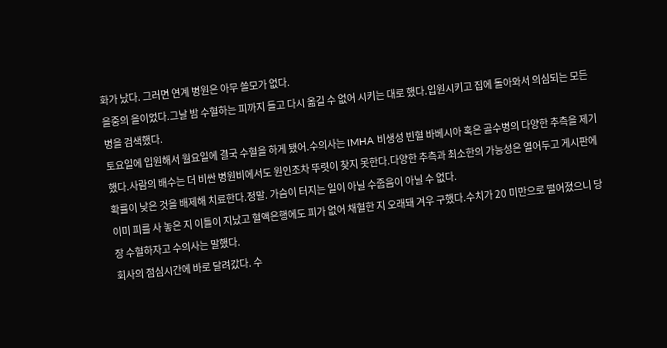화가 났다. 그러면 연계 병원은 아무 쓸모가 없다.
을중의 을이었다.그날 밤 수혈하는 피까지 들고 다시 옮길 수 없어 시키는 대로 했다.입원시키고 집에 돌아와서 의심되는 모든 병을 검색했다.
토요일에 입원해서 월요일에 결국 수혈을 하게 됐어.수의사는 IMHA 비생성 빈혈 바베시아 혹은 골수병의 다양한 추측을 제기했다.사람의 배수는 더 비싼 병원비에서도 원인조차 뚜렷이 찾지 못한다.다양한 추측과 최소한의 가능성은 열어두고 게시판에 확률이 낮은 것을 배제해 치료한다.정말. 가슴이 터지는 일이 아닐 수줍음이 아닐 수 없다.
이미 피를 사 놓은 지 이틀이 지났고 혈액은행에도 피가 없어 채혈한 지 오래돼 겨우 구했다.수치가 20 미만으로 떨어졌으니 당장 수혈하자고 수의사는 말했다.
회사의 점심시간에 바로 달려갔다. 수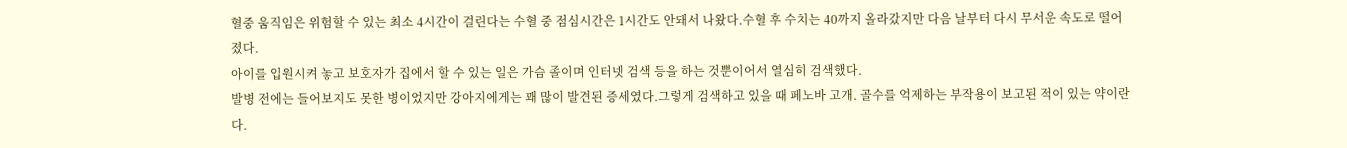혈중 움직임은 위험할 수 있는 최소 4시간이 걸린다는 수혈 중 점심시간은 1시간도 안돼서 나왔다.수혈 후 수치는 40까지 올라갔지만 다음 날부터 다시 무서운 속도로 떨어졌다.
아이를 입원시켜 놓고 보호자가 집에서 할 수 있는 일은 가슴 졸이며 인터넷 검색 등을 하는 것뿐이어서 열심히 검색했다.
발병 전에는 들어보지도 못한 병이었지만 강아지에게는 꽤 많이 발견된 증세였다.그렇게 검색하고 있을 때 페노바 고개. 골수를 억제하는 부작용이 보고된 적이 있는 약이란다.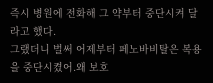즉시 병원에 전화해 그 약부터 중단시켜 달라고 했다.
그랬더니 벌써 어제부터 페노바비탈은 복용을 중단시켰어.왜 보호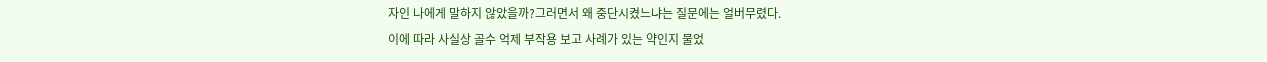자인 나에게 말하지 않았을까?그러면서 왜 중단시켰느냐는 질문에는 얼버무렸다.
이에 따라 사실상 골수 억제 부작용 보고 사례가 있는 약인지 물었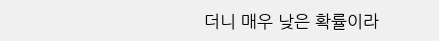더니 매우 낮은 확률이라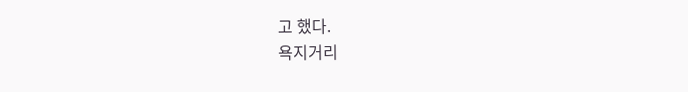고 했다.
욕지거리